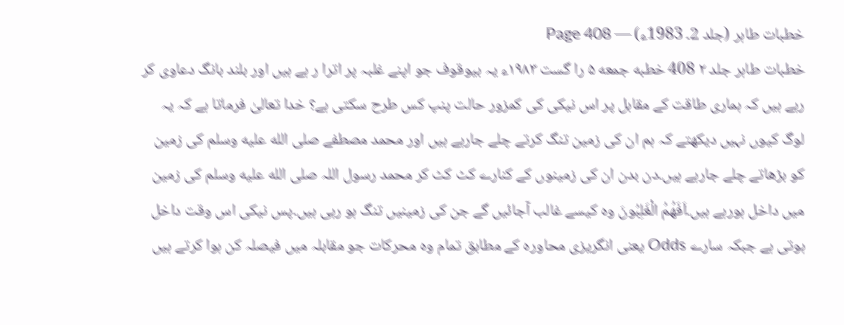خطبات طاہر (جلد 2۔ 1983ء) — Page 408
خطبات طاہر جلد ۲ 408 خطبه جمعه ۵ را گست ۱۹۸۳ء یہ بیوقوف جو اپنے غلبہ پر اترا ر ہے ہیں اور بلند بانگ دعاوی کر رہے ہیں کہ ہماری طاقت کے مقابل پر اس نیکی کی کمزور حالت پنپ کس طرح سکتی ہے؟ خدا تعالیٰ فرماتا ہے کہ یہ لوگ کیوں نہیں دیکھتے کہ ہم ان کی زمین تنگ کرتے چلے جارہے ہیں اور محمد مصطفے صلى الله عليه وسلم کی زمین کو بڑھاتے چلے جارہے ہیں۔دن بدن ان کی زمینوں کے کنارے کٹ کٹ کر محمد رسول اللہ صلى الله عليه وسلم کی زمین میں داخل ہورہے ہیں۔اَفَهُمُ الْغَلِبُونَ وہ کیسے غالب آجائیں گے جن کی زمینیں تنگ ہو رہی ہیں۔پس نیکی اس وقت داخل ہوتی ہے جبکہ سارے Odds یعنی انگریزی محاورہ کے مطابق تمام وہ محرکات جو مقابلہ میں فیصلہ کن ہوا کرتے ہیں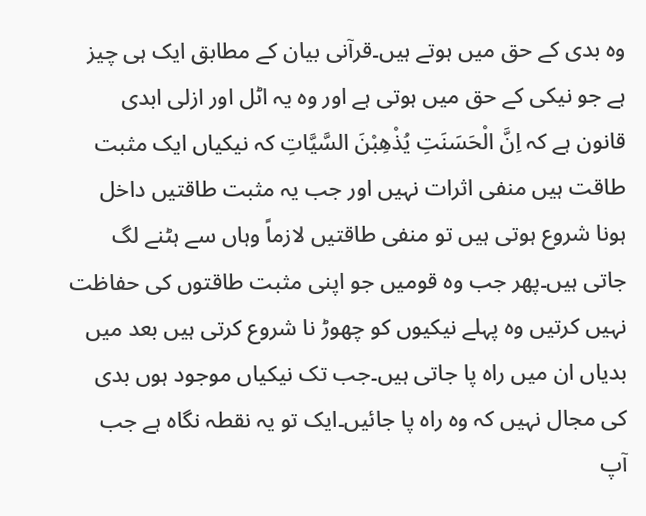وہ بدی کے حق میں ہوتے ہیں۔قرآنی بیان کے مطابق ایک ہی چیز ہے جو نیکی کے حق میں ہوتی ہے اور وہ یہ اٹل اور ازلی ابدی قانون ہے کہ اِنَّ الْحَسَنَتِ يُذْهِبْنَ السَّيَّاتِ کہ نیکیاں ایک مثبت طاقت ہیں منفی اثرات نہیں اور جب یہ مثبت طاقتیں داخل ہونا شروع ہوتی ہیں تو منفی طاقتیں لازماً وہاں سے ہٹنے لگ جاتی ہیں۔پھر جب وہ قومیں جو اپنی مثبت طاقتوں کی حفاظت نہیں کرتیں وہ پہلے نیکیوں کو چھوڑ نا شروع کرتی ہیں بعد میں بدیاں ان میں راہ پا جاتی ہیں۔جب تک نیکیاں موجود ہوں بدی کی مجال نہیں کہ وہ راہ پا جائیں۔ایک تو یہ نقطہ نگاہ ہے جب آپ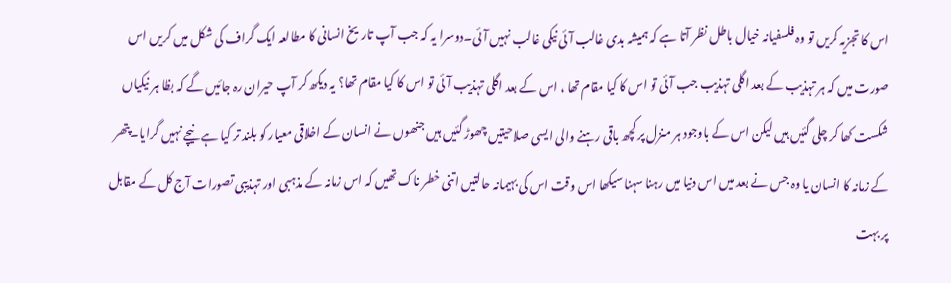اس کا تجزیہ کریں تو وہ فلسفیانہ خیال باطل نظر آتا ہے کہ ہمیشہ بدی غالب آئی نیکی غالب نہیں آئی۔دوسرا یہ کہ جب آپ تاریخ انسانی کا مطالعہ ایک گراف کی شکل میں کریں اس صورت میں کہ ہر تہذیب کے بعد اگلی تہذیب جب آئی تو اس کا کیا مقام تھا ، اس کے بعد اگلی تہذیب آئی تو اس کا کیا مقام تھا؟ یہ دیکھ کر آپ حیران رہ جائیں گے کہ بظا ہر نیکیاں شکست کھا کر چلی گئیں ہیں لیکن اس کے باوجود ہر منزل پر کچھ باقی رہنے والی ایسی صلاحیتیں چھوڑ گئیں ہیں جنھوں نے انسان کے اخلاقی معیار کو بلند تر کیا ہے نیچے نہیں گرایا۔پتھر کے زمانہ کا انسان یا وہ جس نے بعد میں اس دنیا میں رہنا سہنا سیکھا اس وقت اس کی بہیمانہ حالتیں اتنی خطر ناک تھیں کہ اس زمانہ کے مذہبی اور تہذیبی تصورات آج کل کے مقابل پر بہت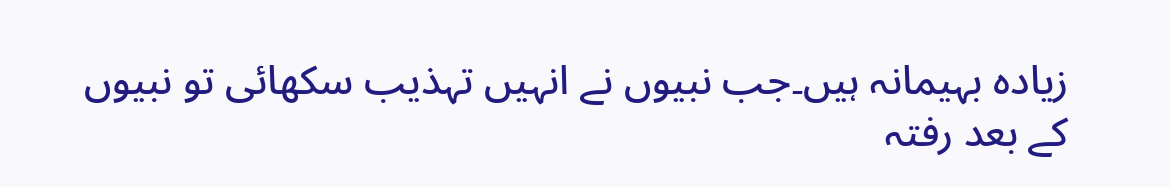زیادہ بہیمانہ ہیں۔جب نبیوں نے انہیں تہذیب سکھائی تو نبیوں کے بعد رفتہ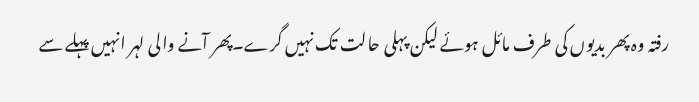رفتہ وہ پھر بدیوں کی طرف مائل ہوئے لیکن پہلی حالت تک نہیں گرے۔پھر آنے والی لہر انہیں پہلے سے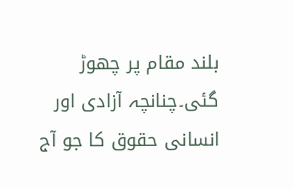بلند مقام پر چھوڑ گئی۔چنانچہ آزادی اور انسانی حقوق کا جو آج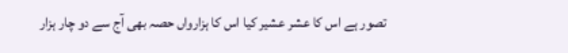تصور ہے اس کا عشر عشیر کیا اس کا ہزارواں حصہ بھی آج سے دو چار ہزار